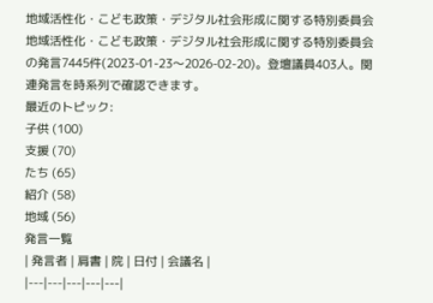地域活性化・こども政策・デジタル社会形成に関する特別委員会
地域活性化・こども政策・デジタル社会形成に関する特別委員会の発言7445件(2023-01-23〜2026-02-20)。登壇議員403人。関連発言を時系列で確認できます。
最近のトピック:
子供 (100)
支援 (70)
たち (65)
紹介 (58)
地域 (56)
発言一覧
| 発言者 | 肩書 | 院 | 日付 | 会議名 |
|---|---|---|---|---|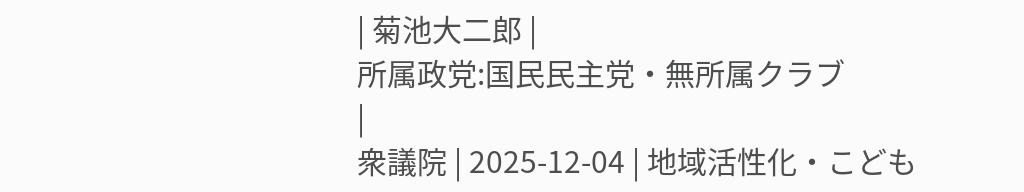| 菊池大二郎 |
所属政党:国民民主党・無所属クラブ
|
衆議院 | 2025-12-04 | 地域活性化・こども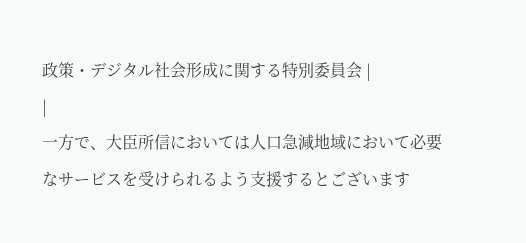政策・デジタル社会形成に関する特別委員会 |
|
一方で、大臣所信においては人口急減地域において必要なサービスを受けられるよう支援するとございます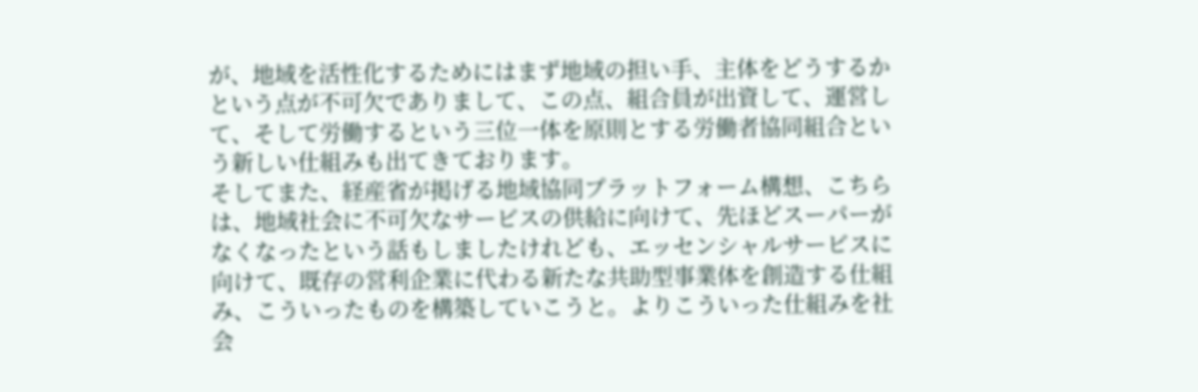が、地域を活性化するためにはまず地域の担い手、主体をどうするかという点が不可欠でありまして、この点、組合員が出資して、運営して、そして労働するという三位一体を原則とする労働者協同組合という新しい仕組みも出てきております。
そしてまた、経産省が掲げる地域協同プラットフォーム構想、こちらは、地域社会に不可欠なサービスの供給に向けて、先ほどスーパーがなくなったという話もしましたけれども、エッセンシャルサービスに向けて、既存の営利企業に代わる新たな共助型事業体を創造する仕組み、こういったものを構築していこうと。よりこういった仕組みを社会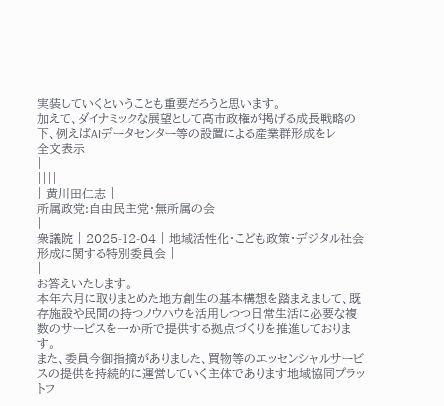実装していくということも重要だろうと思います。
加えて、ダイナミックな展望として高市政権が掲げる成長戦略の下、例えばAIデータセンター等の設置による産業群形成をレ
全文表示
|
||||
| 黄川田仁志 |
所属政党:自由民主党・無所属の会
|
衆議院 | 2025-12-04 | 地域活性化・こども政策・デジタル社会形成に関する特別委員会 |
|
お答えいたします。
本年六月に取りまとめた地方創生の基本構想を踏まえまして、既存施設や民間の持つノウハウを活用しつつ日常生活に必要な複数のサービスを一か所で提供する拠点づくりを推進しております。
また、委員今御指摘がありました、買物等のエッセンシャルサービスの提供を持続的に運営していく主体であります地域協同プラットフ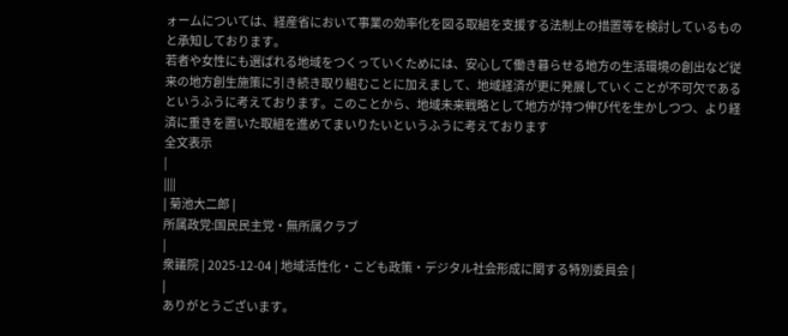ォームについては、経産省において事業の効率化を図る取組を支援する法制上の措置等を検討しているものと承知しております。
若者や女性にも選ばれる地域をつくっていくためには、安心して働き暮らせる地方の生活環境の創出など従来の地方創生施策に引き続き取り組むことに加えまして、地域経済が更に発展していくことが不可欠であるというふうに考えております。このことから、地域未来戦略として地方が持つ伸び代を生かしつつ、より経済に重きを置いた取組を進めてまいりたいというふうに考えております
全文表示
|
||||
| 菊池大二郎 |
所属政党:国民民主党・無所属クラブ
|
衆議院 | 2025-12-04 | 地域活性化・こども政策・デジタル社会形成に関する特別委員会 |
|
ありがとうございます。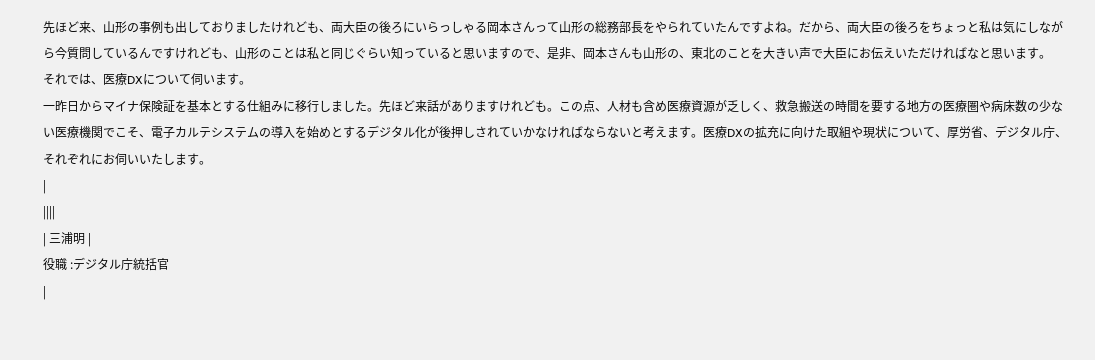先ほど来、山形の事例も出しておりましたけれども、両大臣の後ろにいらっしゃる岡本さんって山形の総務部長をやられていたんですよね。だから、両大臣の後ろをちょっと私は気にしながら今質問しているんですけれども、山形のことは私と同じぐらい知っていると思いますので、是非、岡本さんも山形の、東北のことを大きい声で大臣にお伝えいただければなと思います。
それでは、医療DXについて伺います。
一昨日からマイナ保険証を基本とする仕組みに移行しました。先ほど来話がありますけれども。この点、人材も含め医療資源が乏しく、救急搬送の時間を要する地方の医療圏や病床数の少ない医療機関でこそ、電子カルテシステムの導入を始めとするデジタル化が後押しされていかなければならないと考えます。医療DXの拡充に向けた取組や現状について、厚労省、デジタル庁、それぞれにお伺いいたします。
|
||||
| 三浦明 |
役職 :デジタル庁統括官
|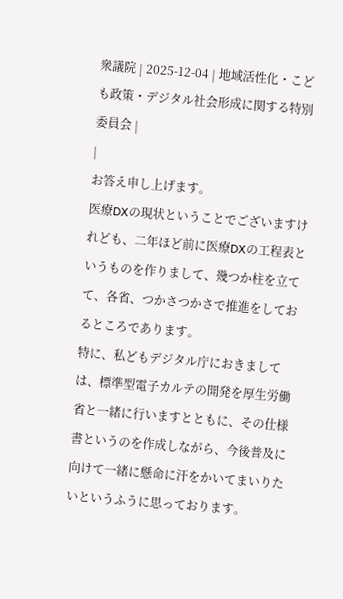衆議院 | 2025-12-04 | 地域活性化・こども政策・デジタル社会形成に関する特別委員会 |
|
お答え申し上げます。
医療DXの現状ということでございますけれども、二年ほど前に医療DXの工程表というものを作りまして、幾つか柱を立てて、各省、つかさつかさで推進をしておるところであります。
特に、私どもデジタル庁におきましては、標準型電子カルテの開発を厚生労働省と一緒に行いますとともに、その仕様書というのを作成しながら、今後普及に向けて一緒に懸命に汗をかいてまいりたいというふうに思っております。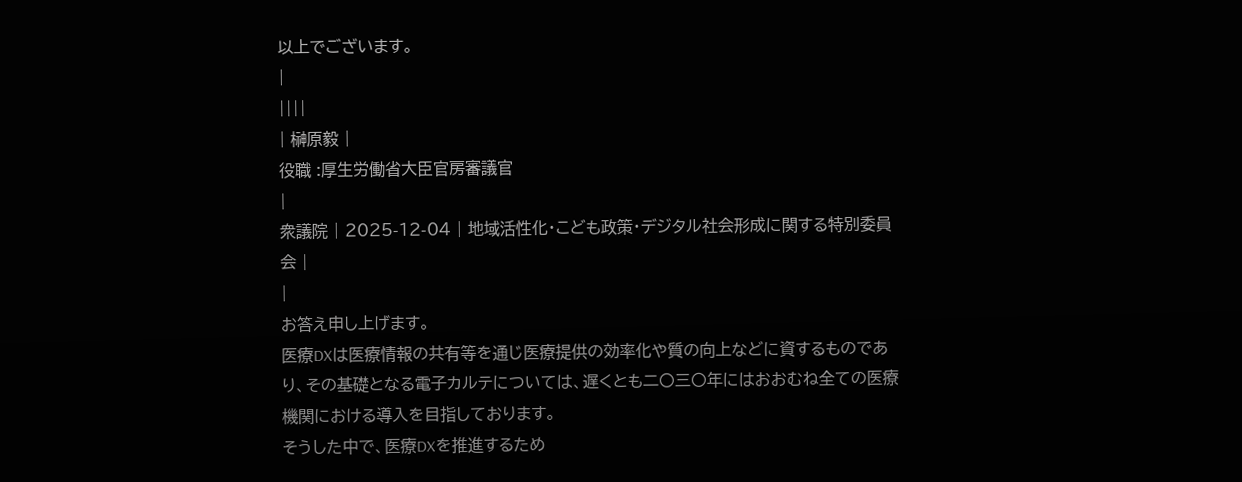以上でございます。
|
||||
| 榊原毅 |
役職 :厚生労働省大臣官房審議官
|
衆議院 | 2025-12-04 | 地域活性化・こども政策・デジタル社会形成に関する特別委員会 |
|
お答え申し上げます。
医療DXは医療情報の共有等を通じ医療提供の効率化や質の向上などに資するものであり、その基礎となる電子カルテについては、遅くとも二〇三〇年にはおおむね全ての医療機関における導入を目指しております。
そうした中で、医療DXを推進するため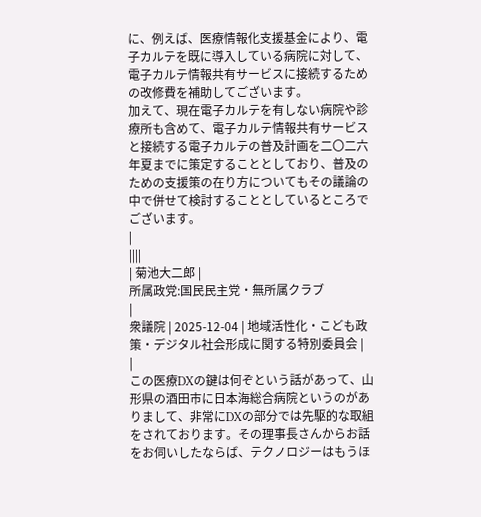に、例えば、医療情報化支援基金により、電子カルテを既に導入している病院に対して、電子カルテ情報共有サービスに接続するための改修費を補助してございます。
加えて、現在電子カルテを有しない病院や診療所も含めて、電子カルテ情報共有サービスと接続する電子カルテの普及計画を二〇二六年夏までに策定することとしており、普及のための支援策の在り方についてもその議論の中で併せて検討することとしているところでございます。
|
||||
| 菊池大二郎 |
所属政党:国民民主党・無所属クラブ
|
衆議院 | 2025-12-04 | 地域活性化・こども政策・デジタル社会形成に関する特別委員会 |
|
この医療DXの鍵は何ぞという話があって、山形県の酒田市に日本海総合病院というのがありまして、非常にDXの部分では先駆的な取組をされております。その理事長さんからお話をお伺いしたならば、テクノロジーはもうほ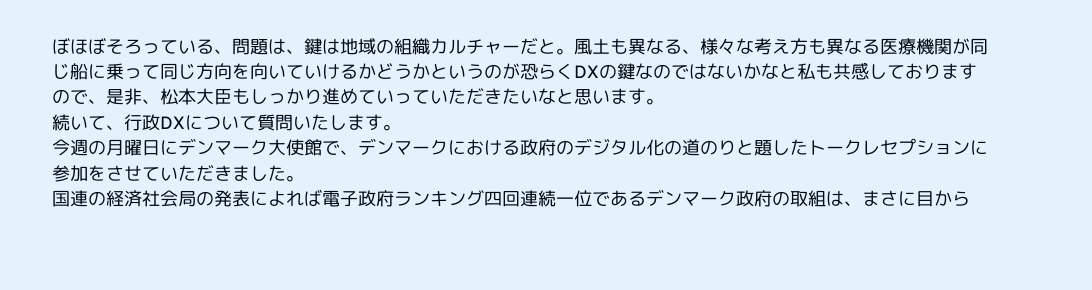ぼほぼそろっている、問題は、鍵は地域の組織カルチャーだと。風土も異なる、様々な考え方も異なる医療機関が同じ船に乗って同じ方向を向いていけるかどうかというのが恐らくDXの鍵なのではないかなと私も共感しておりますので、是非、松本大臣もしっかり進めていっていただきたいなと思います。
続いて、行政DXについて質問いたします。
今週の月曜日にデンマーク大使館で、デンマークにおける政府のデジタル化の道のりと題したトークレセプションに参加をさせていただきました。
国連の経済社会局の発表によれば電子政府ランキング四回連続一位であるデンマーク政府の取組は、まさに目から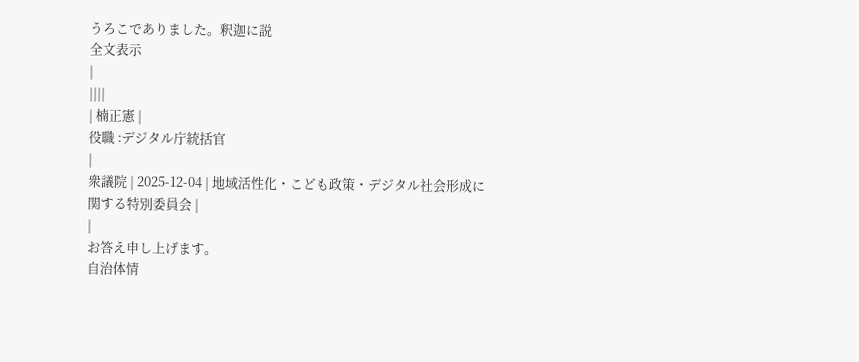うろこでありました。釈迦に説
全文表示
|
||||
| 楠正憲 |
役職 :デジタル庁統括官
|
衆議院 | 2025-12-04 | 地域活性化・こども政策・デジタル社会形成に関する特別委員会 |
|
お答え申し上げます。
自治体情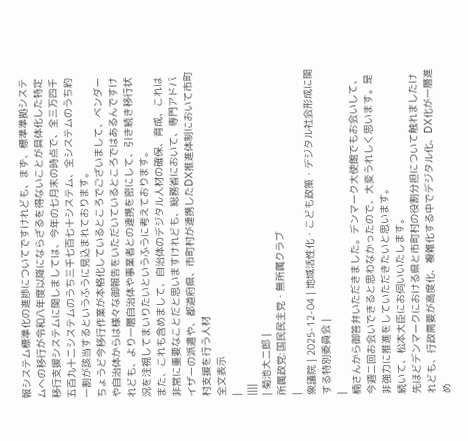報システム標準化の進捗についてですけれども、まず、標準準拠システムへの移行が令和八年度以降にならざるを得ないことが具体化した特定移行支援システムに関しましては、今年の七月末の時点で、全三万四千五百九十二システムのうち三千七百七十システム、全システムのうち約一割が該当するというふうに見込まれております。
ちょうど今移行作業が本格化しているところでございまして、ベンダーや自治体からは様々な御報告をいただいているところではあるんですけれども、より一層自治体や事業者との連携を密にして、引き続き移行状況を注視してまいりたいというふうに考えております。
また、これも含めまして、自治体のデジタル人材の確保、育成、これは非常に重要なことだと思いますけれども、総務省において、専門アドバイザーの派遣や、都道府県、市町村が連携したDX推進体制において市町村支援を行う人材
全文表示
|
||||
| 菊池大二郎 |
所属政党:国民民主党・無所属クラブ
|
衆議院 | 2025-12-04 | 地域活性化・こども政策・デジタル社会形成に関する特別委員会 |
|
楠さんから御答弁いただきました。デンマーク大使館でもお会いして、今週二回お会いできると思わなかったので、大変うれしく思います。是非強力に推進をしていただきたいと思います。
続いて、松本大臣にお伺いいたします。
先ほどデンマークにおける県と市町村の役割分担について触れましたけれども、行政需要が高度化、複雑化する中でデジタル化、DX化が一層進め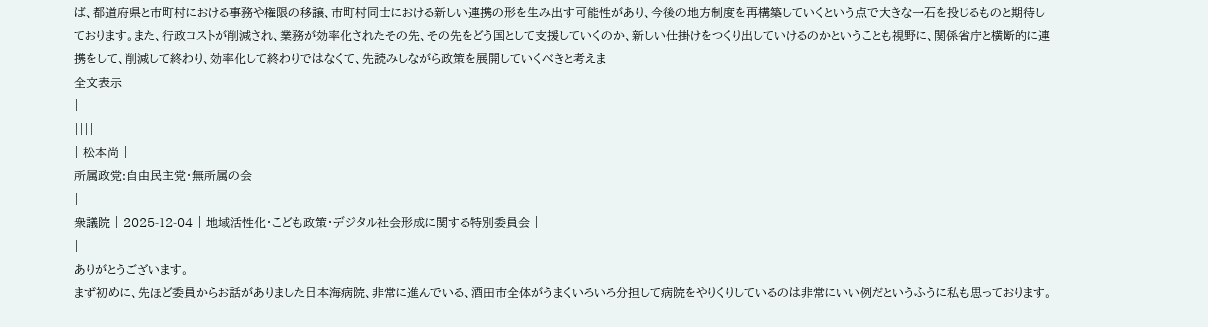ば、都道府県と市町村における事務や権限の移譲、市町村同士における新しい連携の形を生み出す可能性があり、今後の地方制度を再構築していくという点で大きな一石を投じるものと期待しております。また、行政コストが削減され、業務が効率化されたその先、その先をどう国として支援していくのか、新しい仕掛けをつくり出していけるのかということも視野に、関係省庁と横断的に連携をして、削減して終わり、効率化して終わりではなくて、先読みしながら政策を展開していくべきと考えま
全文表示
|
||||
| 松本尚 |
所属政党:自由民主党・無所属の会
|
衆議院 | 2025-12-04 | 地域活性化・こども政策・デジタル社会形成に関する特別委員会 |
|
ありがとうございます。
まず初めに、先ほど委員からお話がありました日本海病院、非常に進んでいる、酒田市全体がうまくいろいろ分担して病院をやりくりしているのは非常にいい例だというふうに私も思っております。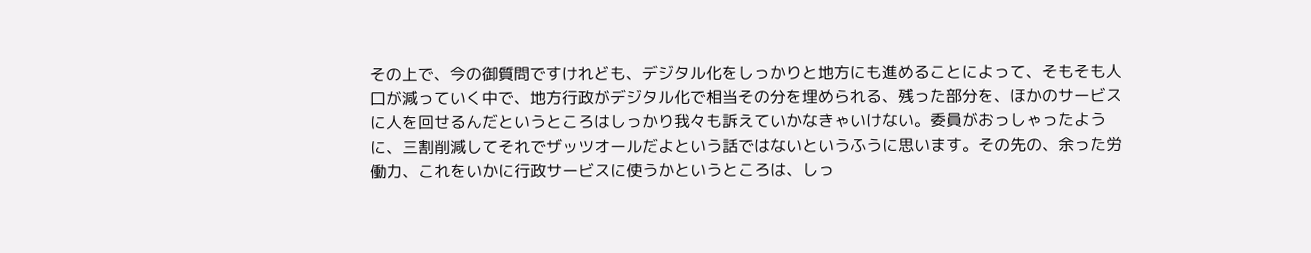その上で、今の御質問ですけれども、デジタル化をしっかりと地方にも進めることによって、そもそも人口が減っていく中で、地方行政がデジタル化で相当その分を埋められる、残った部分を、ほかのサービスに人を回せるんだというところはしっかり我々も訴えていかなきゃいけない。委員がおっしゃったように、三割削減してそれでザッツオールだよという話ではないというふうに思います。その先の、余った労働力、これをいかに行政サービスに使うかというところは、しっ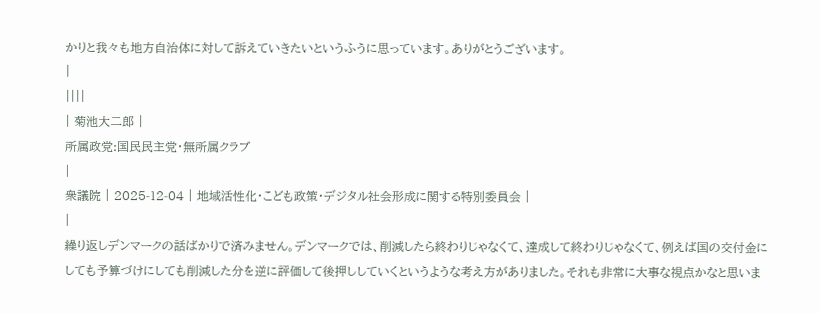かりと我々も地方自治体に対して訴えていきたいというふうに思っています。ありがとうございます。
|
||||
| 菊池大二郎 |
所属政党:国民民主党・無所属クラブ
|
衆議院 | 2025-12-04 | 地域活性化・こども政策・デジタル社会形成に関する特別委員会 |
|
繰り返しデンマークの話ばかりで済みません。デンマークでは、削減したら終わりじゃなくて、達成して終わりじゃなくて、例えば国の交付金にしても予算づけにしても削減した分を逆に評価して後押ししていくというような考え方がありました。それも非常に大事な視点かなと思いま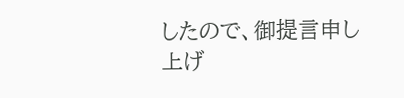したので、御提言申し上げ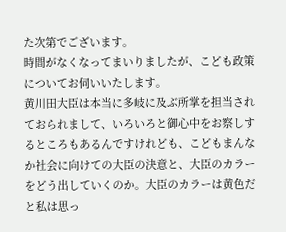た次第でございます。
時間がなくなってまいりましたが、こども政策についてお伺いいたします。
黄川田大臣は本当に多岐に及ぶ所掌を担当されておられまして、いろいろと御心中をお察しするところもあるんですけれども、こどもまんなか社会に向けての大臣の決意と、大臣のカラーをどう出していくのか。大臣のカラーは黄色だと私は思っ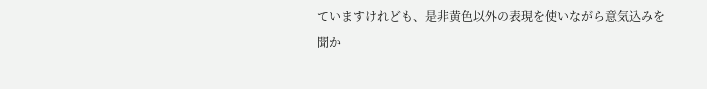ていますけれども、是非黄色以外の表現を使いながら意気込みを聞か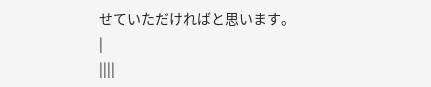せていただければと思います。
|
||||